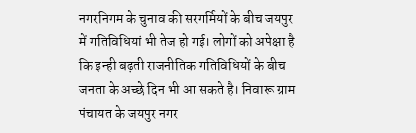नगरनिगम के चुनाव की सरगर्मियों के बीच जयपुर में गतिविधियां भी तेज हो गई। लोगों को अपेक्षा है कि इन्ही बढ़ती राजनीतिक गतिविधियों के बीच जनता के अच्छे दिन भी आ सकते है। निवारू ग्राम पंचायत के जयपुर नगर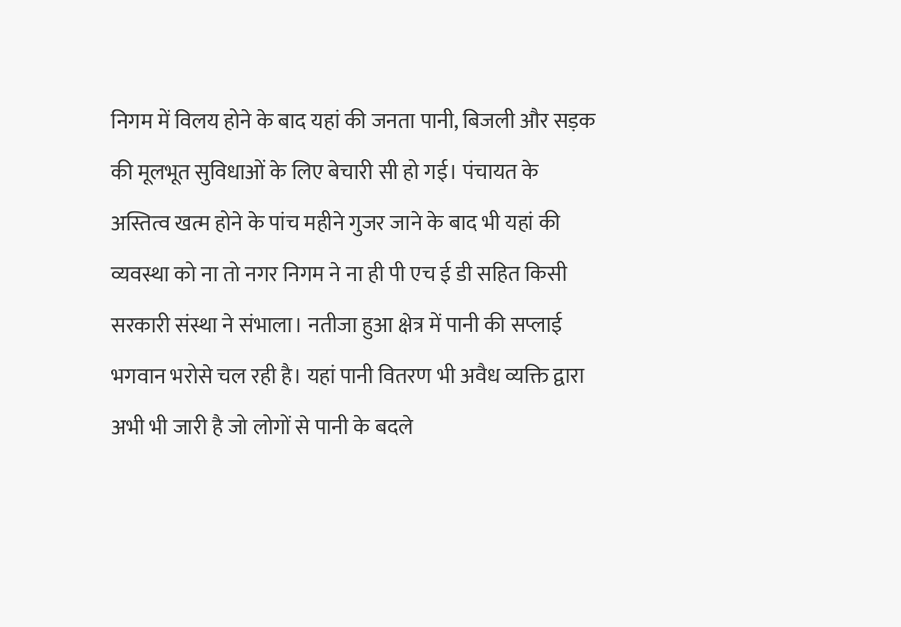निगम में विलय होने के बाद यहां की जनता पानी, बिजली और सड़क की मूलभूत सुविधाओं के लिए बेचारी सी हो गई। पंचायत के अस्तित्व खत्म होने के पांच महीने गुजर जाने के बाद भी यहां की व्यवस्था को ना तो नगर निगम ने ना ही पी एच ई डी सहित किसी सरकारी संस्था ने संभाला। नतीजा हुआ क्षेत्र में पानी की सप्लाई भगवान भरोसे चल रही है। यहां पानी वितरण भी अवैध व्यक्ति द्वारा अभी भी जारी है जो लोगों से पानी के बदले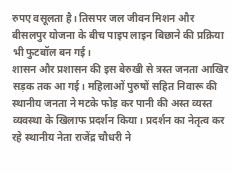रुपए वसूलता है। तिसपर जल जीवन मिशन और बीसलपुर योजना के बीच पाइप लाइन बिछाने की प्रक्रिया भी फुटबॉल बन गई।
शासन और प्रशासन की इस बेरुखी से त्रस्त जनता आखिर सड़क तक आ गई। महिलाओं पुरुषों सहित निवारू की स्थानीय जनता ने मटके फोड़ कर पानी की अस्त व्यस्त व्यवस्था के खिलाफ प्रदर्शन किया। प्रदर्शन का नेतृत्व कर रहे स्थानीय नेता राजेंद्र चौधरी ने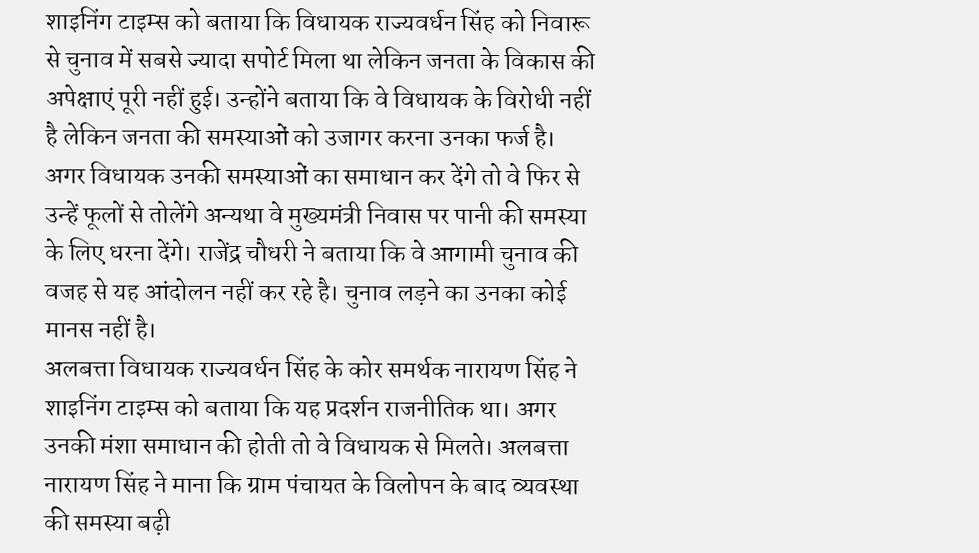शाइनिंग टाइम्स को बताया कि विधायक राज्यवर्धन सिंह को निवारू से चुनाव में सबसे ज्यादा सपोर्ट मिला था लेकिन जनता के विकास की अपेक्षाएं पूरी नहीं हुई। उन्होंने बताया कि वे विधायक के विरोधी नहीं है लेकिन जनता की समस्याओं को उजागर करना उनका फर्ज है। अगर विधायक उनकी समस्याओं का समाधान कर देंगे तो वे फिर से उन्हें फूलों से तोलेंगे अन्यथा वे मुख्यमंत्री निवास पर पानी की समस्या के लिए धरना देंगे। राजेंद्र चौधरी ने बताया कि वे आगामी चुनाव की वजह से यह आंदोलन नहीं कर रहे है। चुनाव लड़ने का उनका कोई मानस नहीं है।
अलबत्ता विधायक राज्यवर्धन सिंह के कोर समर्थक नारायण सिंह ने शाइनिंग टाइम्स को बताया कि यह प्रदर्शन राजनीतिक था। अगर उनकी मंशा समाधान की होती तो वे विधायक से मिलते। अलबत्ता नारायण सिंह ने माना कि ग्राम पंचायत के विलोपन के बाद व्यवस्था की समस्या बढ़ी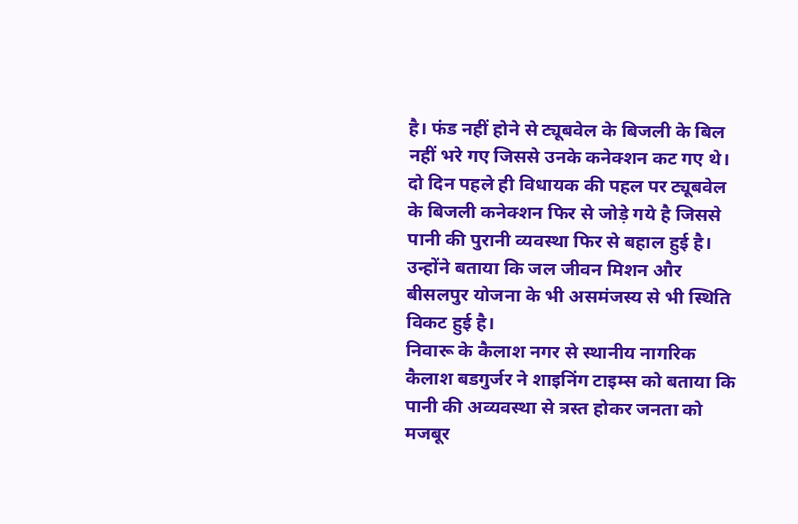है। फंड नहीं होने से ट्यूबवेल के बिजली के बिल नहीं भरे गए जिससे उनके कनेक्शन कट गए थे। दो दिन पहले ही विधायक की पहल पर ट्यूबवेल के बिजली कनेक्शन फिर से जोड़े गये है जिससे पानी की पुरानी व्यवस्था फिर से बहाल हुई है। उन्होंने बताया कि जल जीवन मिशन और बीसलपुर योजना के भी असमंजस्य से भी स्थिति विकट हुई है।
निवारू के कैलाश नगर से स्थानीय नागरिक कैलाश बडगुर्जर ने शाइनिंग टाइम्स को बताया कि पानी की अव्यवस्था से त्रस्त होकर जनता को मजबूर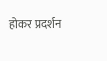होकर प्रदर्शन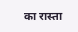का रास्ता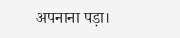अपनाना पड़ा।